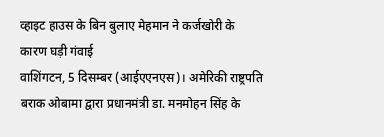व्हाइट हाउस के बिन बुलाए मेहमान ने कर्जखोरी के कारण घड़ी गंवाई
वाशिंगटन, 5 दिसम्बर (आईएएनएस)। अमेरिकी राष्ट्रपति बराक ओबामा द्वारा प्रधानमंत्री डा. मनमोहन सिंह के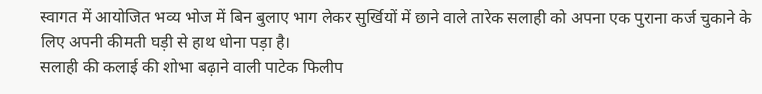स्वागत में आयोजित भव्य भोज में बिन बुलाए भाग लेकर सुर्खियों में छाने वाले तारेक सलाही को अपना एक पुराना कर्ज चुकाने के लिए अपनी कीमती घड़ी से हाथ धोना पड़ा है।
सलाही की कलाई की शोभा बढ़ाने वाली पाटेक फिलीप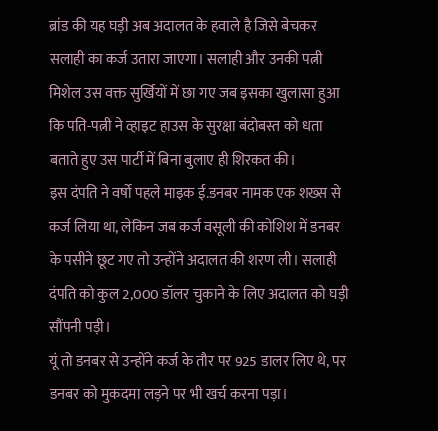ब्रांड की यह घड़ी अब अदालत के हवाले है जिसे बेचकर सलाही का कर्ज उतारा जाएगा। सलाही और उनकी पत्नी मिशेल उस वक्त सुर्खियों में छा गए जब इसका खुलासा हुआ कि पति-पत्नी ने व्हाइट हाउस के सुरक्षा बंदोबस्त को धता बताते हुए उस पार्टी में बिना बुलाए ही शिरकत की।
इस दंपति ने वर्षो पहले माइक ई.डनबर नामक एक शख्स से कर्ज लिया था, लेकिन जब कर्ज वसूली की कोशिश में डनबर के पसीने छूट गए तो उन्होंने अदालत की शरण ली। सलाही दंपति को कुल 2,000 डॉलर चुकाने के लिए अदालत को घड़ी सौंपनी पड़ी।
यूं तो डनबर से उन्होंने कर्ज के तौर पर 925 डालर लिए थे, पर डनबर को मुकदमा लड़ने पर भी खर्च करना पड़ा।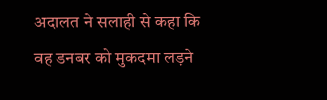अदालत ने सलाही से कहा कि वह डनबर को मुकदमा लड़ने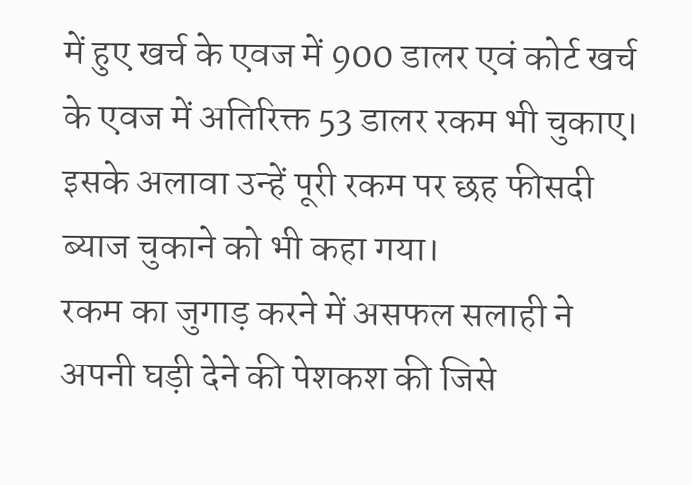में हुए खर्च के एवज में 900 डालर एवं कोर्ट खर्च के एवज में अतिरिक्त 53 डालर रकम भी चुकाए। इसके अलावा उन्हें पूरी रकम पर छह फीसदी ब्याज चुकाने को भी कहा गया।
रकम का जुगाड़ करने में असफल सलाही ने अपनी घड़ी देने की पेशकश की जिसे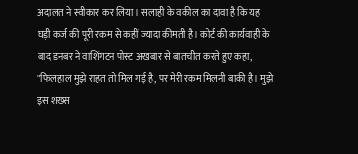अदालत ने स्वीकार कर लिया। सलाही के वकील का दावा है कि यह घड़ी कर्ज की पूरी रकम से कहीं ज्यादा कीमती है। कोर्ट की कार्यवाही के बाद डनबर ने वाशिंगटन पोस्ट अखबार से बातचीत करते हुए कहा, "फिलहाल मुझे राहत तो मिल गई है, पर मेरी रकम मिलनी बाकी है। मुझे इस शख्स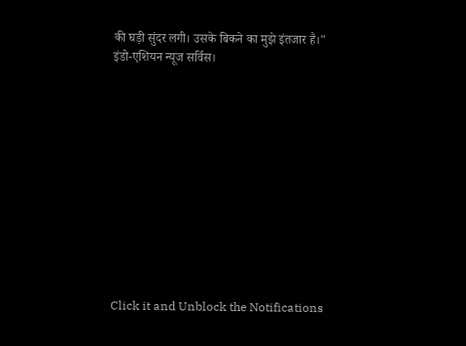की घड़ी सुंदर लगी। उसके बिकने का मुझे इंतजार है।"
इंडो-एशियन न्यूज सर्विस।












Click it and Unblock the Notifications